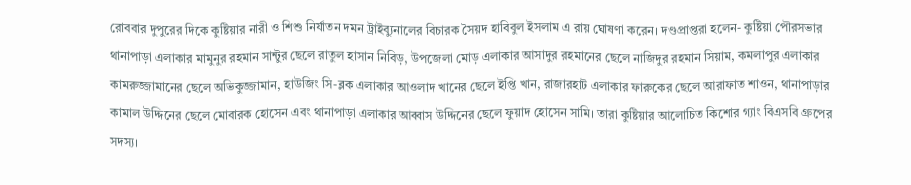রোববার দুপুরের দিকে কুষ্টিয়ার নারী ও শিশু নির্যাতন দমন ট্রাইব্যুনালের বিচারক সৈয়দ হাবিবুল ইসলাম এ রায় ঘোষণা করেন। দণ্ডপ্রাপ্তরা হলেন- কুষ্টিয়া পৌরসভার থানাপাড়া এলাকার মামুনুর রহমান সান্টুর ছেলে রাতুল হাসান নিবিড়, উপজেলা মোড় এলাকার আসাদুর রহমানের ছেলে নাজিদুর রহমান সিয়াম, কমলাপুর এলাকার কামরুজ্জামানের ছেলে অভিকুজ্জামান, হাউজিং সি-ব্লক এলাকার আওলাদ খানের ছেলে ইপ্তি খান, রাজারহাট এলাকার ফারুকের ছেলে আরাফাত শাওন, থানাপাড়ার কামাল উদ্দিনের ছেলে মোবারক হোসেন এবং থানাপাড়া এলাকার আব্বাস উদ্দিনের ছেলে ফুয়াদ হোসেন সামি। তারা কুষ্টিয়ার আলোচিত কিশোর গ্যাং বিএসবি গ্রুপের সদস্য।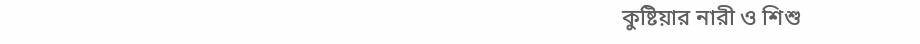কুষ্টিয়ার নারী ও শিশু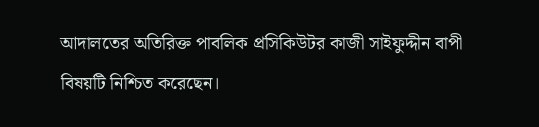আদালতের অতিরিক্ত পাবলিক প্রসিকিউটর কাজী সাইফুদ্দীন বাপী বিষয়টি নিশ্চিত করেছেন।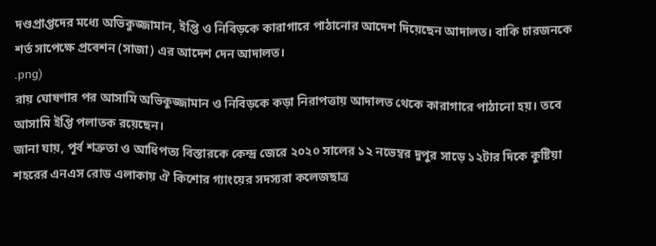দণ্ডপ্রাপ্তদের মধ্যে অভিকুজ্জামান, ইপ্তি ও নিবিড়কে কারাগারে পাঠানোর আদেশ দিয়েছেন আদালত। বাকি চারজনকে শর্ত সাপেক্ষে প্রবেশন (সাজা) এর আদেশ দেন আদালত।
.png)
রায় ঘোষণার পর আসামি অভিকুজ্জামান ও নিবিড়কে কড়া নিরাপত্তায় আদালত থেকে কারাগারে পাঠানো হয়। তবে আসামি ইপ্তি পলাতক রয়েছেন।
জানা যায়, পূর্ব শত্রুতা ও আধিপত্য বিস্তারকে কেন্দ্র জেরে ২০২০ সালের ১২ নভেম্বর দুপুর সাড়ে ১২টার দিকে কুষ্টিয়া শহরের এনএস রোড এলাকায় ঐ কিশোর গ্যাংয়ের সদস্যরা কলেজছাত্র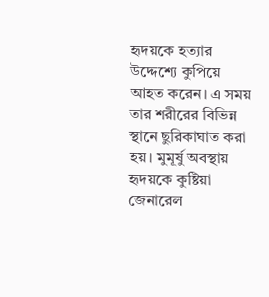হৃদয়কে হত্যার উদ্দেশ্যে কুপিয়ে আহত করেন। এ সময় তার শরীরের বিভিন্ন স্থানে ছুরিকাঘাত করা হয়। মুমূর্ষু অবস্থায় হৃদয়কে কুষ্টিয়া জেনারেল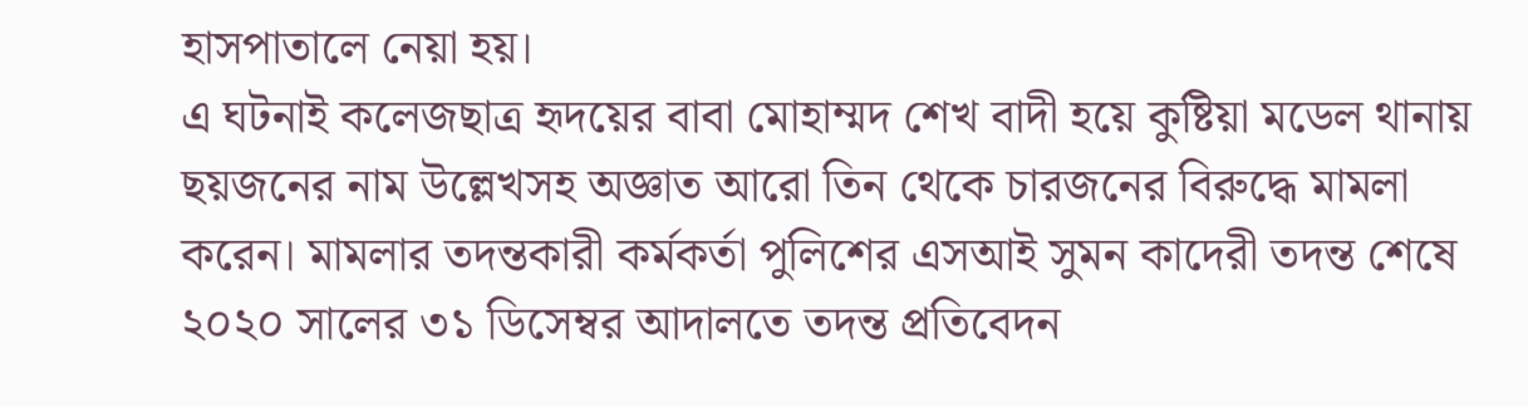হাসপাতালে নেয়া হয়।
এ ঘটনাই কলেজছাত্র হৃদয়ের বাবা মোহাম্মদ শেখ বাদী হয়ে কুষ্টিয়া মডেল থানায় ছয়জনের নাম উল্লেখসহ অজ্ঞাত আরো তিন থেকে চারজনের বিরুদ্ধে মামলা করেন। মামলার তদন্তকারী কর্মকর্তা পুলিশের এসআই সুমন কাদেরী তদন্ত শেষে ২০২০ সালের ৩১ ডিসেম্বর আদালতে তদন্ত প্রতিবেদন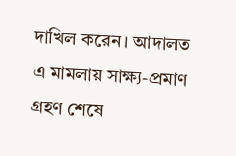দাখিল করেন। আদালত এ মামলায় সাক্ষ্য-প্রমাণ গ্রহণ শেষে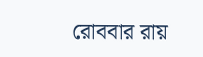রোববার রায়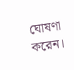ঘোষণা করেন।